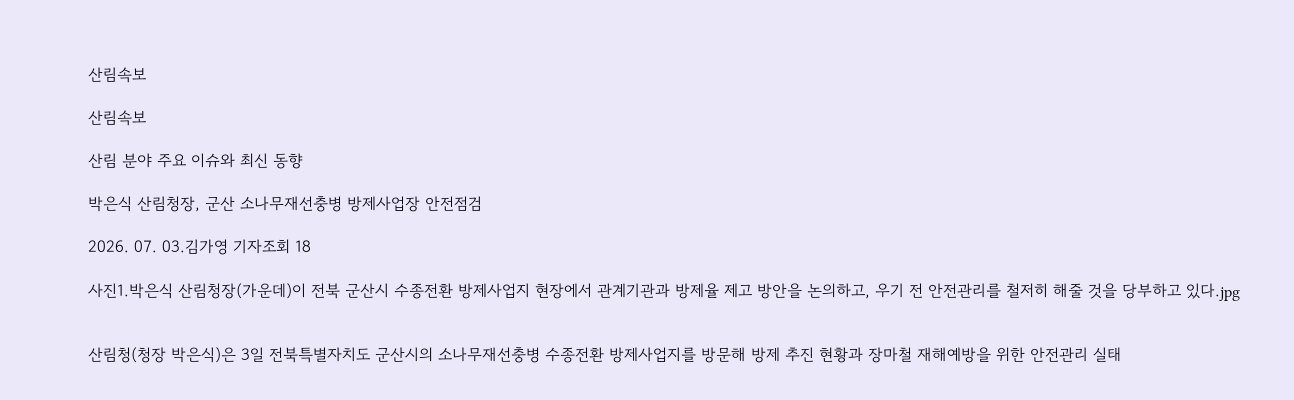산림속보

산림속보

산림 분야 주요 이슈와 최신 동향

박은식 산림청장, 군산 소나무재선충병 방제사업장 안전점검

2026. 07. 03.김가영 기자조회 18

사진1.박은식 산림청장(가운데)이 전북 군산시 수종전환 방제사업지 현장에서 관계기관과 방제율 제고 방안을 논의하고, 우기 전 안전관리를 철저히 해줄 것을 당부하고 있다.jpg


산림청(청장 박은식)은 3일 전북특별자치도 군산시의 소나무재선충병 수종전환 방제사업지를 방문해 방제 추진 현황과 장마철 재해예방을 위한 안전관리 실태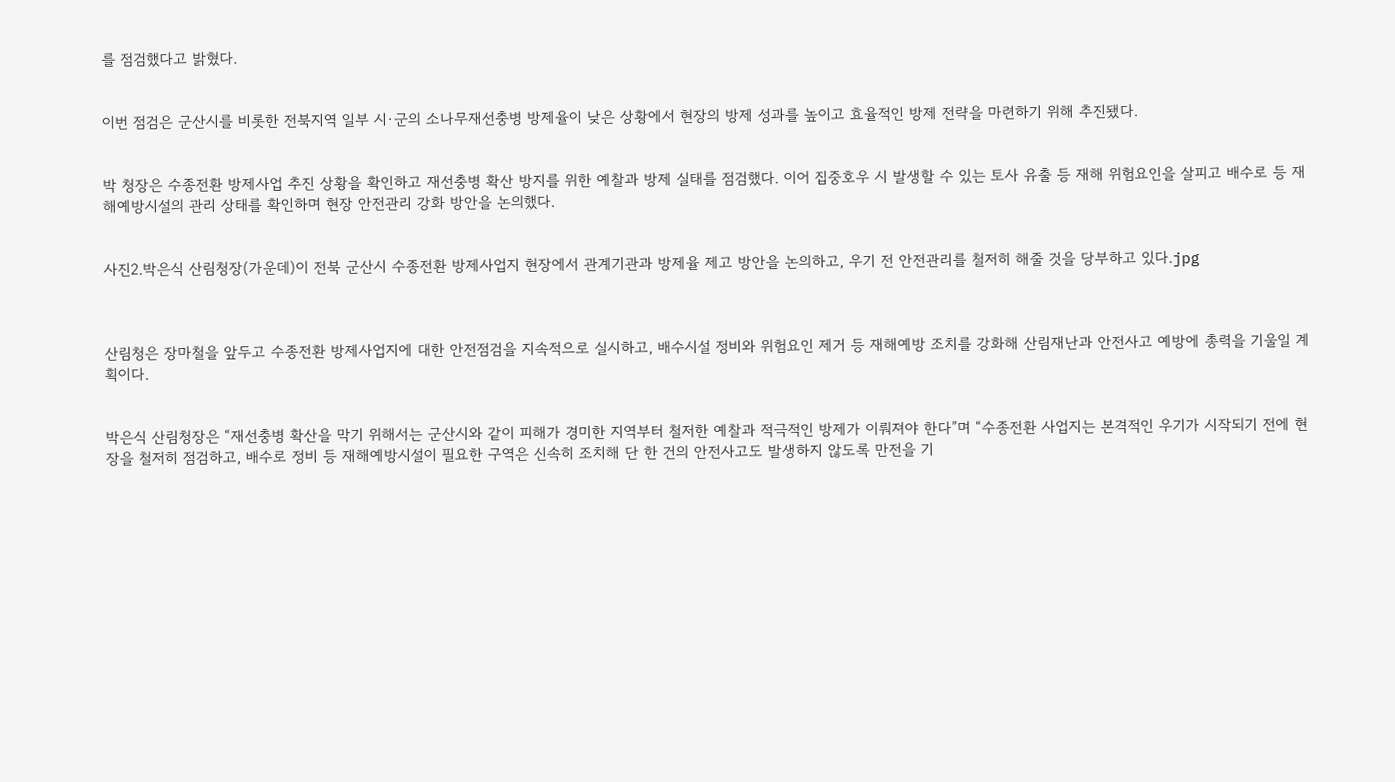를 점검했다고 밝혔다.


이번 점검은 군산시를 비롯한 전북지역 일부 시·군의 소나무재선충병 방제율이 낮은 상황에서 현장의 방제 성과를 높이고 효율적인 방제 전략을 마련하기 위해 추진됐다.


박 청장은 수종전환 방제사업 추진 상황을 확인하고 재선충병 확산 방지를 위한 예찰과 방제 실태를 점검했다. 이어 집중호우 시 발생할 수 있는 토사 유출 등 재해 위험요인을 살피고 배수로 등 재해예방시설의 관리 상태를 확인하며 현장 안전관리 강화 방안을 논의했다.


사진2.박은식 산림청장(가운데)이 전북 군산시 수종전환 방제사업지 현장에서 관계기관과 방제율 제고 방안을 논의하고, 우기 전 안전관리를 철저히 해줄 것을 당부하고 있다.jpg



산림청은 장마철을 앞두고 수종전환 방제사업지에 대한 안전점검을 지속적으로 실시하고, 배수시설 정비와 위험요인 제거 등 재해예방 조치를 강화해 산림재난과 안전사고 예방에 총력을 기울일 계획이다.


박은식 산림청장은 “재선충병 확산을 막기 위해서는 군산시와 같이 피해가 경미한 지역부터 철저한 예찰과 적극적인 방제가 이뤄져야 한다”며 “수종전환 사업지는 본격적인 우기가 시작되기 전에 현장을 철저히 점검하고, 배수로 정비 등 재해예방시설이 필요한 구역은 신속히 조치해 단 한 건의 안전사고도 발생하지 않도록 만전을 기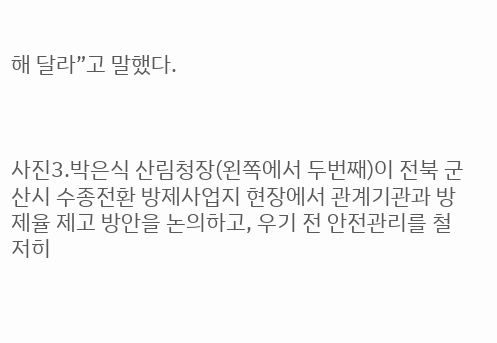해 달라”고 말했다.



사진3.박은식 산림청장(왼쪽에서 두번째)이 전북 군산시 수종전환 방제사업지 현장에서 관계기관과 방제율 제고 방안을 논의하고, 우기 전 안전관리를 철저히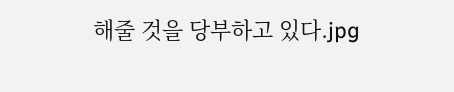해줄 것을 당부하고 있다.jpg